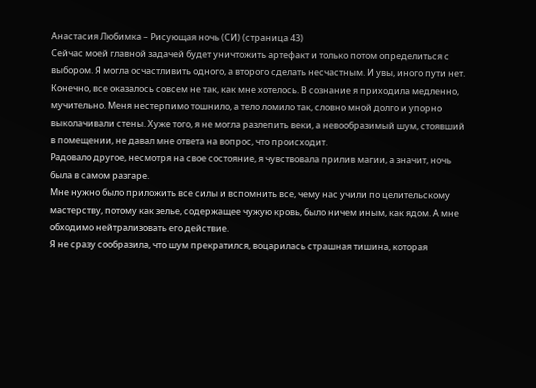Анастасия Любимка – Рисующая ночь (СИ) (страница 43)
Сейчас моей главной задачей будет уничтожить артефакт и только потом определиться с выбором. Я могла осчастливить одного, а второго сделать несчастным. И увы, иного пути нет.
Конечно, все оказалось совсем не так, как мне хотелось. В сознание я приходила медленно, мучительно. Меня нестерпимо тошнило, а тело ломило так, словно мной долго и упорно выколачивали стены. Хуже того, я не могла разлепить веки, а невообразимый шум, стоявший в помещении, не давал мне ответа на вопрос, что происходит.
Радовало другое, несмотря на свое состояние, я чувствовала прилив магии, а значит, ночь была в самом разгаре.
Мне нужно было приложить все силы и вспомнить все, чему нас учили по целительскому мастерству, потому как зелье, содержащее чужую кровь, было ничем иным, как ядом. А мне обходимо нейтрализовать его действие.
Я не сразу сообразила, что шум прекратился, воцарилась страшная тишина, которая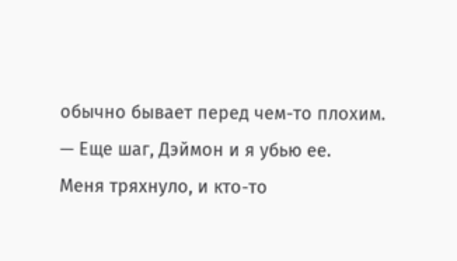обычно бывает перед чем-то плохим.
— Еще шаг, Дэймон и я убью ее.
Меня тряхнуло, и кто-то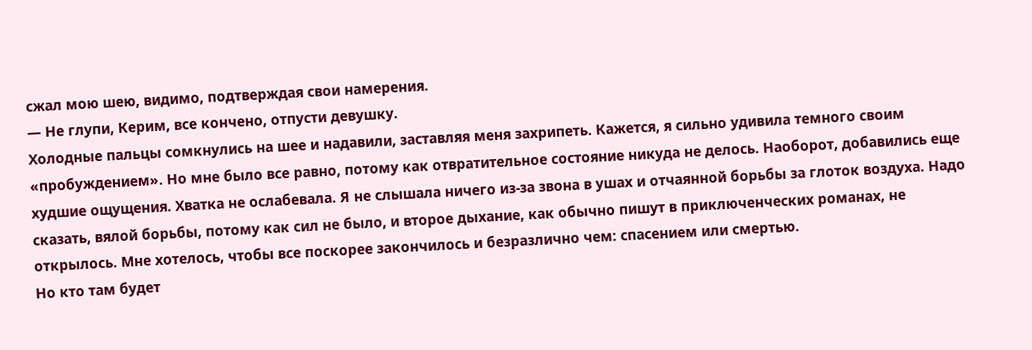сжал мою шею, видимо, подтверждая свои намерения.
— Не глупи, Керим, все кончено, отпусти девушку.
Холодные пальцы сомкнулись на шее и надавили, заставляя меня захрипеть. Кажется, я сильно удивила темного своим «пробуждением». Но мне было все равно, потому как отвратительное состояние никуда не делось. Наоборот, добавились еще худшие ощущения. Хватка не ослабевала. Я не слышала ничего из-за звона в ушах и отчаянной борьбы за глоток воздуха. Надо сказать, вялой борьбы, потому как сил не было, и второе дыхание, как обычно пишут в приключенческих романах, не открылось. Мне хотелось, чтобы все поскорее закончилось и безразлично чем: спасением или смертью.
Но кто там будет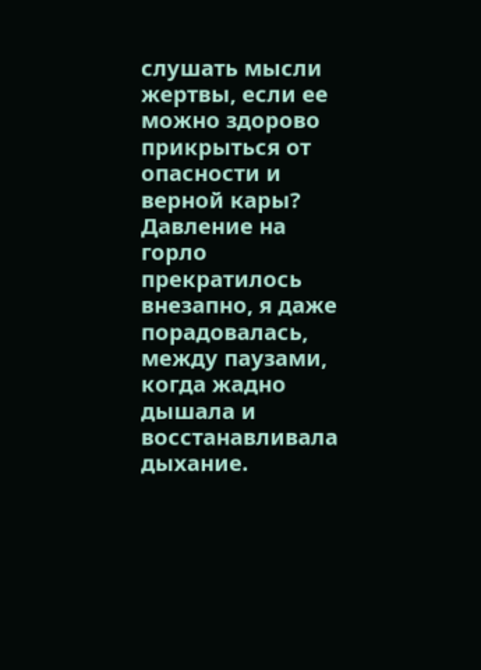слушать мысли жертвы, если ее можно здорово прикрыться от опасности и верной кары?
Давление на горло прекратилось внезапно, я даже порадовалась, между паузами, когда жадно дышала и восстанавливала дыхание.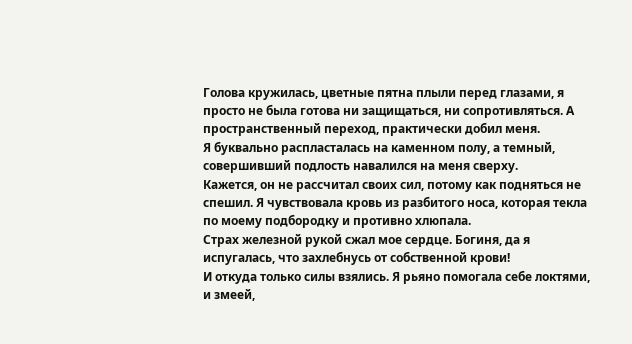Голова кружилась, цветные пятна плыли перед глазами, я просто не была готова ни защищаться, ни сопротивляться. А пространственный переход, практически добил меня.
Я буквально распласталась на каменном полу, а темный, совершивший подлость навалился на меня сверху.
Кажется, он не рассчитал своих сил, потому как подняться не спешил. Я чувствовала кровь из разбитого носа, которая текла по моему подбородку и противно хлюпала.
Страх железной рукой сжал мое сердце. Богиня, да я испугалась, что захлебнусь от собственной крови!
И откуда только силы взялись. Я рьяно помогала себе локтями, и змеей,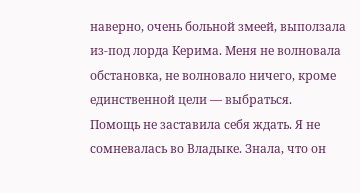наверно, очень больной змеей, выползала из-под лорда Керима. Меня не волновала обстановка, не волновало ничего, кроме единственной цели — выбраться.
Помощь не заставила себя ждать. Я не сомневалась во Владыке. Знала, что он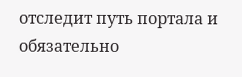отследит путь портала и обязательно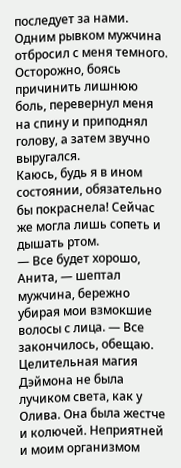последует за нами. Одним рывком мужчина отбросил с меня темного. Осторожно, боясь причинить лишнюю боль, перевернул меня на спину и приподнял голову, а затем звучно выругался.
Каюсь, будь я в ином состоянии, обязательно бы покраснела! Сейчас же могла лишь сопеть и дышать ртом.
— Все будет хорошо, Анита, — шептал мужчина, бережно убирая мои взмокшие волосы с лица. — Все закончилось, обещаю.
Целительная магия Дэймона не была лучиком света, как у Олива. Она была жестче и колючей. Неприятней и моим организмом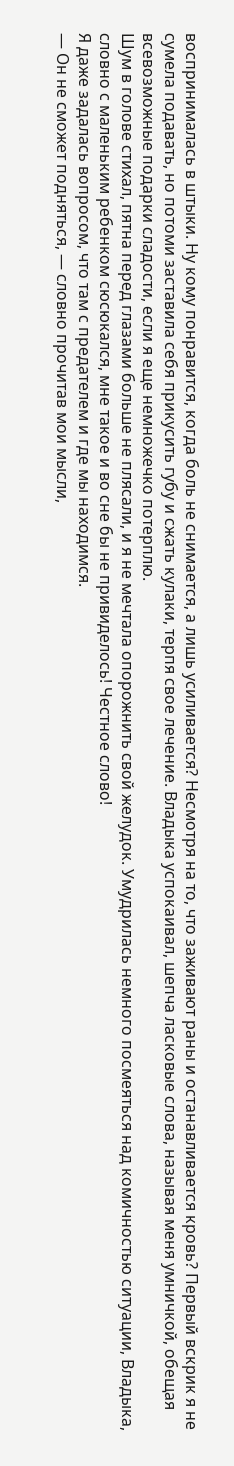воспринималась в штыки. Ну кому понравится, когда боль не снимается, а лишь усиливается? Несмотря на то, что заживают раны и останавливается кровь? Первый вскрик я не сумела подавать, но потоми заставила себя прикусить губу и сжать кулаки, терпя свое лечение. Владыка успокаивал, шепча ласковые слова, называя меня умничкой, обещая всевозможные подарки сладости, если я еще немножечко потерплю.
Шум в голове стихал, пятна перед глазами больше не плясали, и я не мечтала опорожнить свой желудок. Умудрилась немного посмеяться над комичностью ситуации, Владыка, словно с маленьким ребенком сюсюкался, мне такое и во сне бы не привиделось! Честное слово!
Я даже задалась вопросом, что там с предателем и где мы находимся.
— Он не сможет подняться, — словно прочитав мои мысли,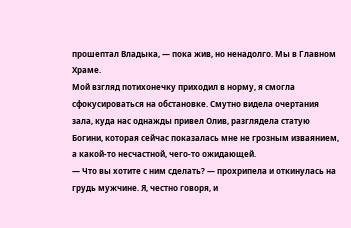прошептал Владыка, — пока жив, но ненадолго. Мы в Главном Храме.
Мой взгляд потихонечку приходил в норму, я смогла сфокусироваться на обстановке. Смутно видела очертания зала, куда нас однажды привел Олив, разглядела статую Богини, которая сейчас показалась мне не грозным изваянием, а какой-то несчастной, чего-то ожидающей.
— Что вы хотите с ним сделать? — прохрипела и откинулась на грудь мужчине. Я, честно говоря, и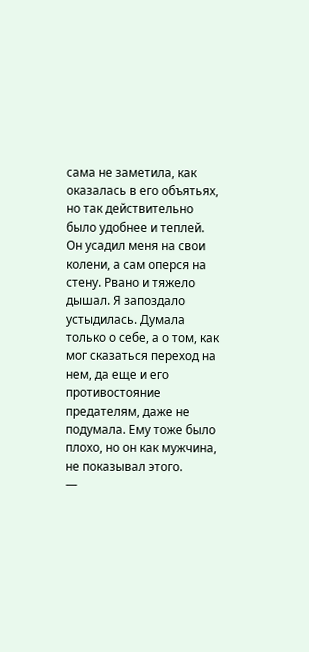сама не заметила, как оказалась в его объятьях, но так действительно было удобнее и теплей.
Он усадил меня на свои колени, а сам оперся на стену. Рвано и тяжело дышал. Я запоздало устыдилась. Думала только о себе, а о том, как мог сказаться переход на нем, да еще и его противостояние предателям, даже не подумала. Ему тоже было плохо, но он как мужчина, не показывал этого.
—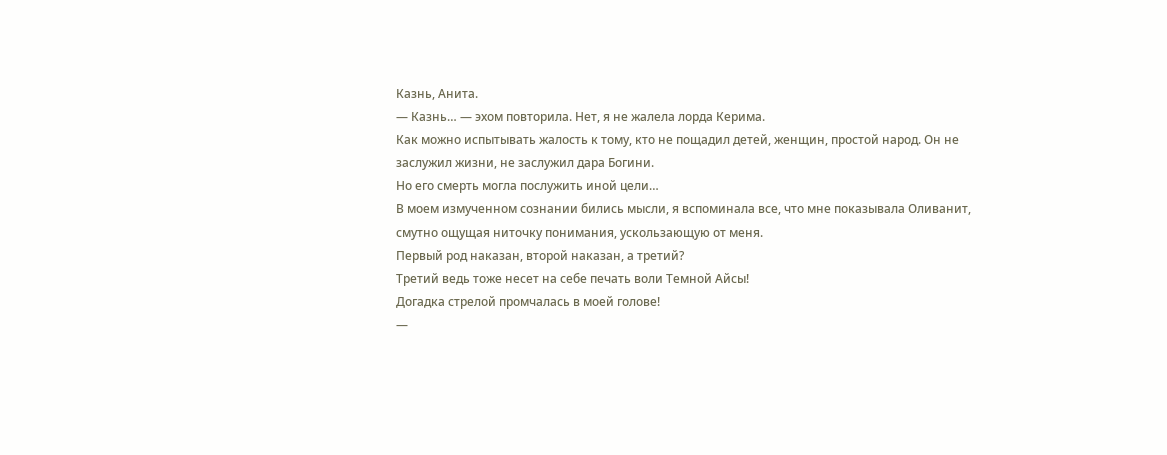Казнь, Анита.
— Казнь… — эхом повторила. Нет, я не жалела лорда Керима.
Как можно испытывать жалость к тому, кто не пощадил детей, женщин, простой народ. Он не заслужил жизни, не заслужил дара Богини.
Но его смерть могла послужить иной цели…
В моем измученном сознании бились мысли, я вспоминала все, что мне показывала Оливанит, смутно ощущая ниточку понимания, ускользающую от меня.
Первый род наказан, второй наказан, а третий?
Третий ведь тоже несет на себе печать воли Темной Айсы!
Догадка стрелой промчалась в моей голове!
—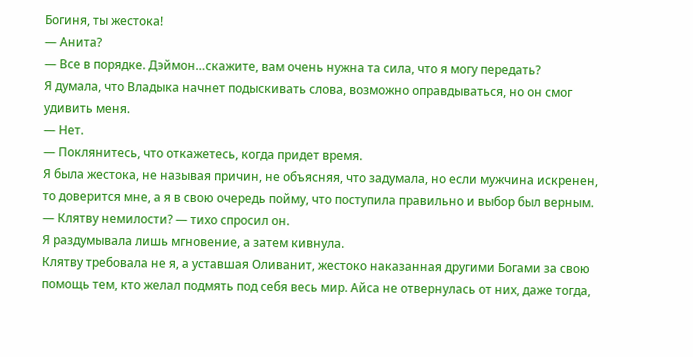Богиня, ты жестока!
— Анита?
— Все в порядке. Дэймон…скажите, вам очень нужна та сила, что я могу передать?
Я думала, что Владыка начнет подыскивать слова, возможно оправдываться, но он смог удивить меня.
— Нет.
— Поклянитесь, что откажетесь, когда придет время.
Я была жестока, не называя причин, не объясняя, что задумала, но если мужчина искренен, то доверится мне, а я в свою очередь пойму, что поступила правильно и выбор был верным.
— Клятву немилости? — тихо спросил он.
Я раздумывала лишь мгновение, а затем кивнула.
Клятву требовала не я, а уставшая Оливанит, жестоко наказанная другими Богами за свою помощь тем, кто желал подмять под себя весь мир. Айса не отвернулась от них, даже тогда,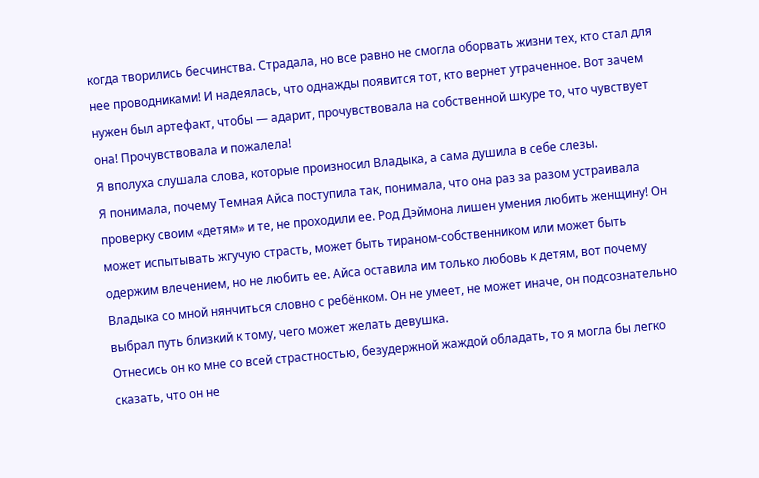когда творились бесчинства. Страдала, но все равно не смогла оборвать жизни тех, кто стал для нее проводниками! И надеялась, что однажды появится тот, кто вернет утраченное. Вот зачем нужен был артефакт, чтобы — адарит, прочувствовала на собственной шкуре то, что чувствует она! Прочувствовала и пожалела!
Я вполуха слушала слова, которые произносил Владыка, а сама душила в себе слезы.
Я понимала, почему Темная Айса поступила так, понимала, что она раз за разом устраивала проверку своим «детям» и те, не проходили ее. Род Дэймона лишен умения любить женщину! Он может испытывать жгучую страсть, может быть тираном-собственником или может быть одержим влечением, но не любить ее. Айса оставила им только любовь к детям, вот почему Владыка со мной нянчиться словно с ребёнком. Он не умеет, не может иначе, он подсознательно выбрал путь близкий к тому, чего может желать девушка.
Отнесись он ко мне со всей страстностью, безудержной жаждой обладать, то я могла бы легко сказать, что он не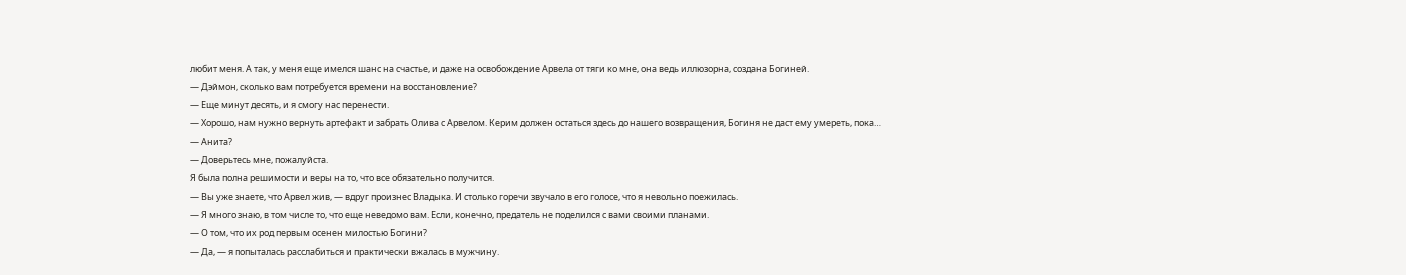любит меня. А так, у меня еще имелся шанс на счастье, и даже на освобождение Арвела от тяги ко мне, она ведь иллюзорна, создана Богиней.
— Дэймон, сколько вам потребуется времени на восстановление?
— Еще минут десять, и я смогу нас перенести.
— Хорошо, нам нужно вернуть артефакт и забрать Олива с Арвелом. Керим должен остаться здесь до нашего возвращения, Богиня не даст ему умереть, пока…
— Анита?
— Доверьтесь мне, пожалуйста.
Я была полна решимости и веры на то, что все обязательно получится.
— Вы уже знаете, что Арвел жив, — вдруг произнес Владыка. И столько горечи звучало в его голосе, что я невольно поежилась.
— Я много знаю, в том числе то, что еще неведомо вам. Если, конечно, предатель не поделился с вами своими планами.
— О том, что их род первым осенен милостью Богини?
— Да, — я попыталась расслабиться и практически вжалась в мужчину.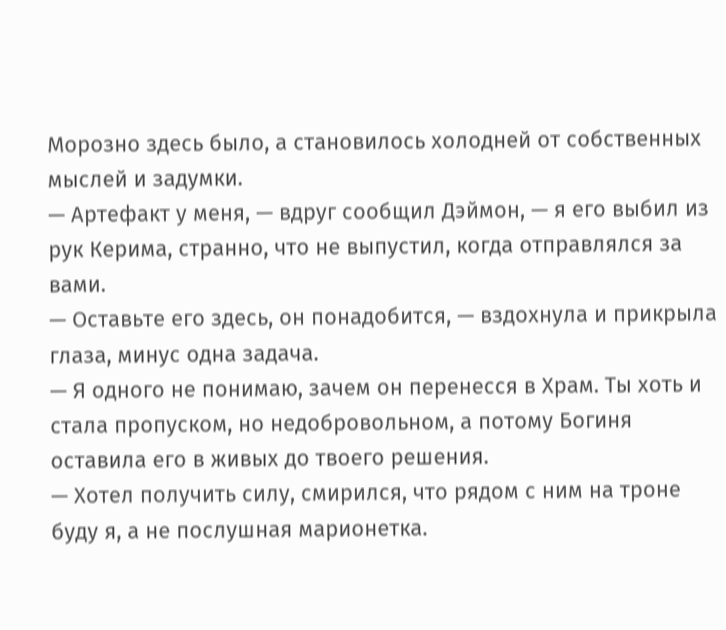Морозно здесь было, а становилось холодней от собственных мыслей и задумки.
— Артефакт у меня, — вдруг сообщил Дэймон, — я его выбил из рук Керима, странно, что не выпустил, когда отправлялся за вами.
— Оставьте его здесь, он понадобится, — вздохнула и прикрыла глаза, минус одна задача.
— Я одного не понимаю, зачем он перенесся в Храм. Ты хоть и стала пропуском, но недобровольном, а потому Богиня оставила его в живых до твоего решения.
— Хотел получить силу, смирился, что рядом с ним на троне буду я, а не послушная марионетка.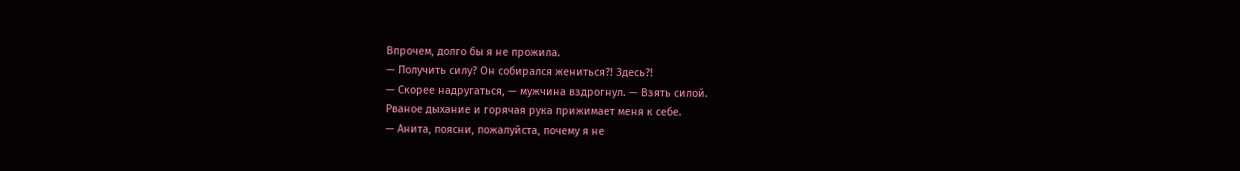Впрочем, долго бы я не прожила.
— Получить силу? Он собирался жениться?! Здесь?!
— Скорее надругаться, — мужчина вздрогнул. — Взять силой.
Рваное дыхание и горячая рука прижимает меня к себе.
— Анита, поясни, пожалуйста, почему я не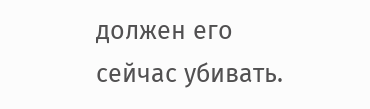должен его сейчас убивать.